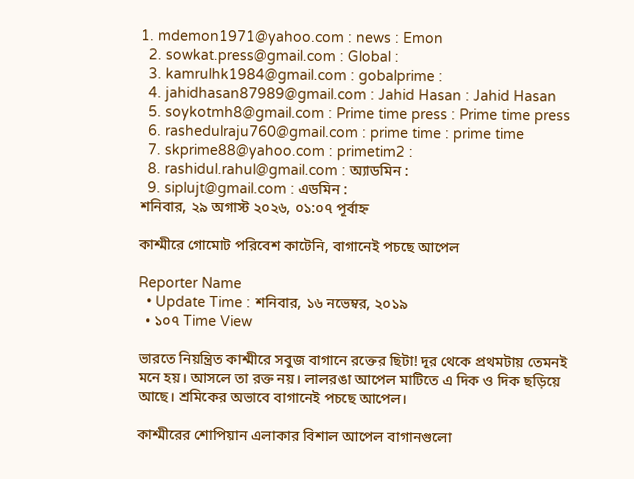1. mdemon1971@yahoo.com : news : Emon
  2. sowkat.press@gmail.com : Global :
  3. kamrulhk1984@gmail.com : gobalprime :
  4. jahidhasan87989@gmail.com : Jahid Hasan : Jahid Hasan
  5. soykotmh8@gmail.com : Prime time press : Prime time press
  6. rashedulraju760@gmail.com : prime time : prime time
  7. skprime88@yahoo.com : primetim2 :
  8. rashidul.rahul@gmail.com : অ্যাডমিন :
  9. siplujt@gmail.com : এডমিন :
শনিবার, ২৯ অগাস্ট ২০২৬, ০১:০৭ পূর্বাহ্ন

কাশ্মীরে গোমোট পরিবেশ কাটেনি, বাগানেই পচছে আপেল

Reporter Name
  • Update Time : শনিবার, ১৬ নভেম্বর, ২০১৯
  • ১০৭ Time View

ভারতে নিয়ন্ত্রিত কাশ্মীরে সবুজ বাগানে রক্তের ছিটা! দূর থেকে প্রথমটায় তেমনই মনে হয়। আসলে তা রক্ত নয়। লালরঙা আপেল মাটিতে এ দিক ও দিক ছড়িয়ে আছে। শ্রমিকের অভাবে বাগানেই পচছে আপেল।

কাশ্মীরের শোপিয়ান এলাকার বিশাল আপেল বাগানগুলো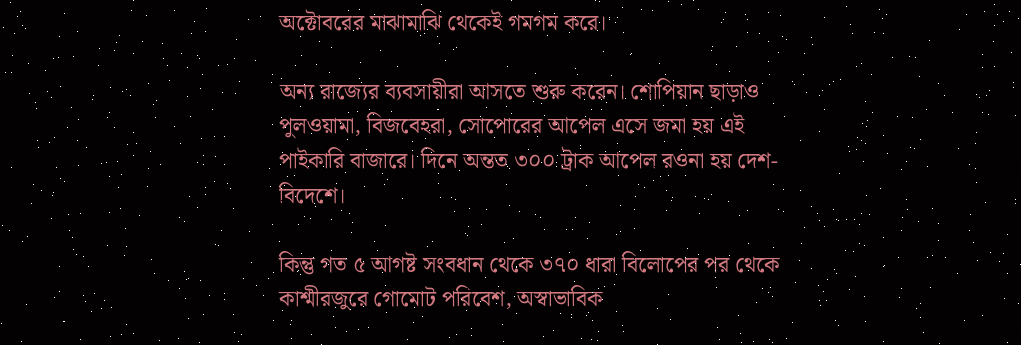অক্টোবরের মাঝামাঝি থেকেই গমগম করে।

অন্য রাজ্যের ব্যবসায়ীরা আসতে শুরু করেন। শোপিয়ান ছাড়াও পুলওয়ামা, বিজবেহরা, সোপোরের আপেল এসে জমা হয় এই পাইকারি বাজারে। দিনে অন্তত ৩০০ ট্রাক আপেল রওনা হয় দেশ-বিদেশে।

কিন্তু গত ৫ আগষ্ট সংবধান থেকে ৩৭০ ধারা বিলোপের পর থেকে কাশ্মীরজুরে গোমোট পরিবেশ, অস্বাভাবিক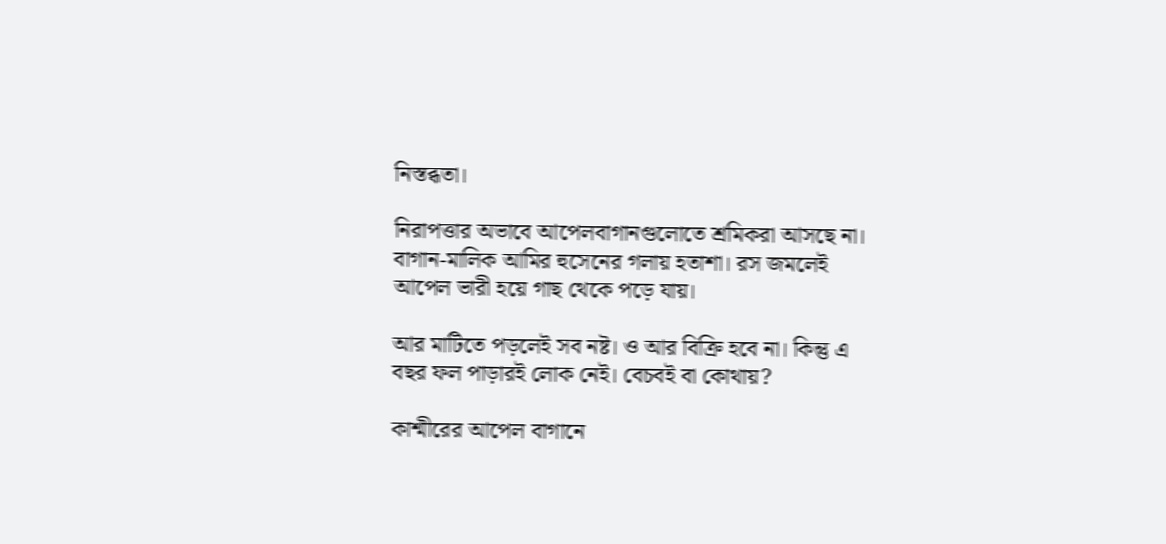নিস্তব্ধতা।

নিরাপত্তার অভাবে আপেলবাগানগুলোতে শ্রমিকরা আসছে না। বাগান-মালিক আমির হুসেনের গলায় হতাশা। রস জমলেই আপেল ভারী হয়ে গাছ থেকে পড়ে যায়।

আর মাটিতে পড়লেই সব নষ্ট। ও আর বিক্রি হবে না। কিন্তু এ বছর ফল পাড়ারই লোক নেই। বেচবই বা কোথায়?

কাশ্মীরের আপেল বাগানে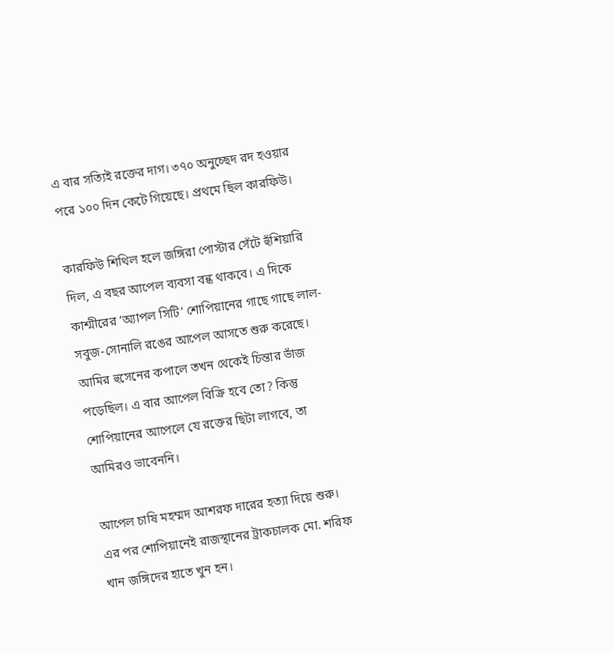এ বার সত্যিই রক্তের দাগ। ৩৭০ অনুচ্ছেদ রদ হওয়ার পরে ১০০ দিন কেটে গিয়েছে। প্রথমে ছিল কারফিউ।

কারফিউ শিথিল হলে জঙ্গিরা পোস্টার সেঁটে হুঁশিয়ারি দিল, এ বছর আপেল ব্যবসা বন্ধ থাকবে। এ দিকে কাশ্মীরের ‘অ্যাপল সিটি’ শোপিয়ানের গাছে গাছে লাল-সবুজ-সোনালি রঙের আপেল আসতে শুরু করেছে।  আমির হুসেনের কপালে তখন থেকেই চিন্তার ভাঁজ পড়েছিল। এ বার আপেল বিক্রি হবে তো? কিন্তু শোপিয়ানের আপেলে যে রক্তের ছিটা লাগবে, তা আমিরও ভাবেননি।

আপেল চাষি মহম্মদ আশরফ দারের হত্যা দিয়ে শুরু। এর পর শোপিয়ানেই রাজস্থানের ট্রাকচালক মো. শরিফ খান জঙ্গিদের হাতে খুন হন।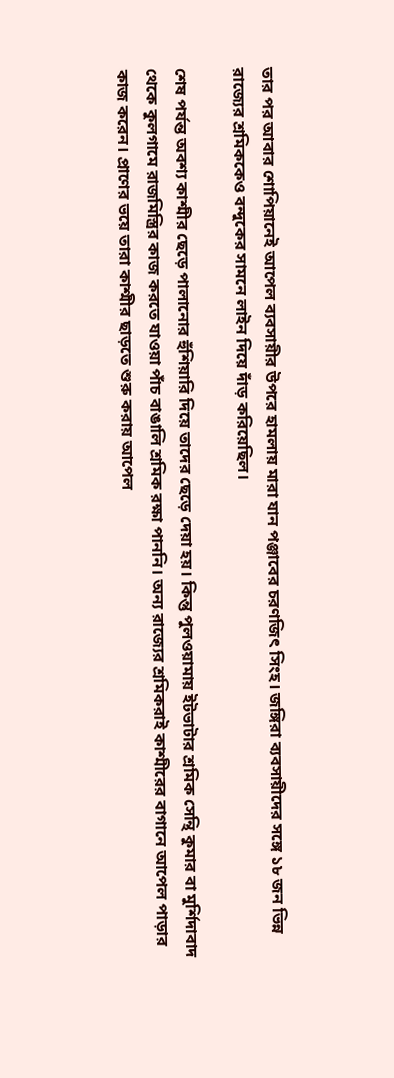তার পর আবার শোপিয়ানেই আপেল ব্যবসায়ীর উপরে হামলায় মারা যান পঞ্জাবের চরণজিৎ সিংহ। জঙ্গিরা ব্যবসায়ীদের সঙ্গে ১৮ জন ভিন্ন রাজ্যের শ্রমিককেও বন্দুকের সামনে লাইন দিয়ে দাঁড় করিয়েছিল।

শেষ পর্যন্ত অবশ্য কাশ্মীর ছেড়ে পালানোর হুঁশিয়ারি দিয়ে তাদের ছেড়ে দেয়া হয়। কিন্তু পুলওয়ামায় ইটভাটার শ্রমিক সেন্থি কুমার বা মুর্শিদাবাদ থেকে কুলগামে রাজমিস্ত্রির কাজ করতে যাওয়া পাঁচ বাঙালি শ্রমিক রক্ষা পাননি। অন্য রাজ্যের শ্রমিকরাই কাশ্মীরের বাগানে আপেল পাড়ার কাজ করেন। প্রাণের ভয়ে তারা কাশ্মীর ছাড়তে শুরু করায় আপেল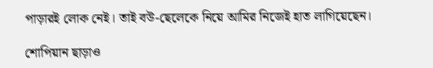পাড়ারই লোক নেই। তাই বউ-ছেলেকে নিয়ে আমির নিজেই হাত লাগিয়েছেন।

শোপিয়ান ছাড়াও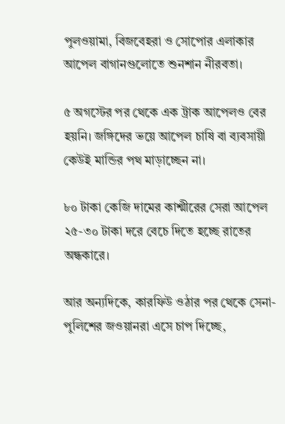পুলওয়ামা, বিজবেহরা ও সোপোর এলাকার আপেল বাগানগুলোতে শুনশান নীরবতা।

৫ অগস্টের পর থেকে এক ট্রাক আপেলও বের হয়নি। জঙ্গিদের ভয়ে আপেল চাষি বা ব্যবসায়ী কেউই মান্ডির পথ মাড়াচ্ছেন না।

৮০ টাকা কেজি দামের কাশ্মীরের সেরা আপেল ২৫-৩০ টাকা দরে বেচে দিতে হচ্ছে রাতের অন্ধকারে।

আর অন্যদিকে, কারফিউ ওঠার পর থেকে সেনা-পুলিশের জওয়ানরা এসে চাপ দিচ্ছে,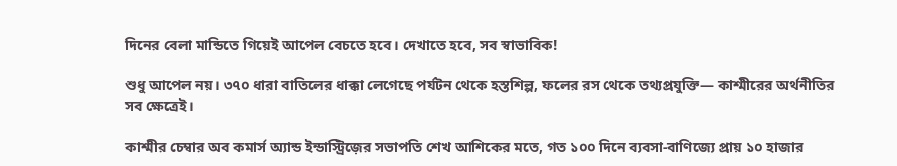দিনের বেলা মান্ডিতে গিয়েই আপেল বেচতে হবে। দেখাতে হবে, সব স্বাভাবিক!

শুধু আপেল নয়। ৩৭০ ধারা বাতিলের ধাক্কা লেগেছে পর্যটন থেকে হস্তশিল্প, ফলের রস থেকে তথ্যপ্রযুক্তি— কাশ্মীরের অর্থনীতির সব ক্ষেত্রেই।

কাশ্মীর চেম্বার অব কমার্স অ্যান্ড ইন্ডাস্ট্রিজ়ের সভাপতি শেখ আশিকের মতে, গত ১০০ দিনে ব্যবসা-বাণিজ্যে প্রায় ১০ হাজার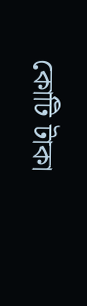কোটি টাকা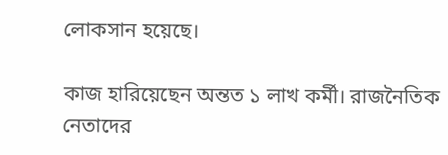লোকসান হয়েছে।

কাজ হারিয়েছেন অন্তত ১ লাখ কর্মী। রাজনৈতিক নেতাদের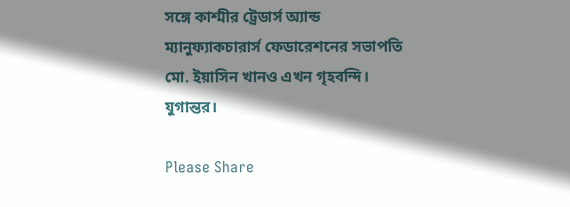সঙ্গে কাশ্মীর ট্রেডার্স অ্যান্ড ম্যানুফ্যাকচারার্স ফেডারেশনের সভাপতি মো. ইয়াসিন খানও এখন গৃহবন্দি। যুগান্তর।

Please Share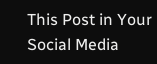This Post in Your Social Media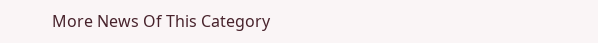More News Of This Category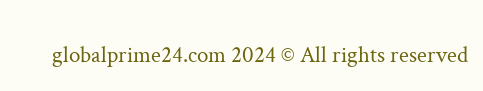globalprime24.com 2024 © All rights reserved